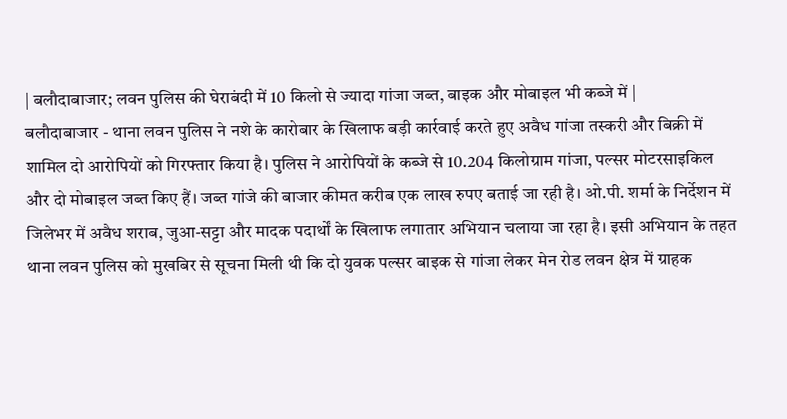| बलौदाबाजार; लवन पुलिस की घेराबंदी में 10 किलो से ज्यादा गांजा जब्त, बाइक और मोबाइल भी कब्जे में |
बलौदाबाजार - थाना लवन पुलिस ने नशे के कारोबार के खिलाफ बड़ी कार्रवाई करते हुए अवैध गांजा तस्करी और बिक्री में शामिल दो आरोपियों को गिरफ्तार किया है। पुलिस ने आरोपियों के कब्जे से 10.204 किलोग्राम गांजा, पल्सर मोटरसाइकिल और दो मोबाइल जब्त किए हैं। जब्त गांजे की बाजार कीमत करीब एक लाख रुपए बताई जा रही है। ओ.पी. शर्मा के निर्देशन में जिलेभर में अवैध शराब, जुआ-सट्टा और मादक पदार्थों के खिलाफ लगातार अभियान चलाया जा रहा है। इसी अभियान के तहत थाना लवन पुलिस को मुखबिर से सूचना मिली थी कि दो युवक पल्सर बाइक से गांजा लेकर मेन रोड लवन क्षेत्र में ग्राहक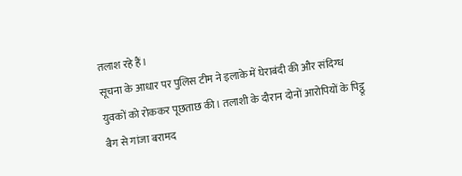तलाश रहे हैं।
सूचना के आधार पर पुलिस टीम ने इलाके में घेराबंदी की और संदिग्ध युवकों को रोककर पूछताछ की। तलाशी के दौरान दोनों आरोपियों के पिट्ठू बैग से गांजा बरामद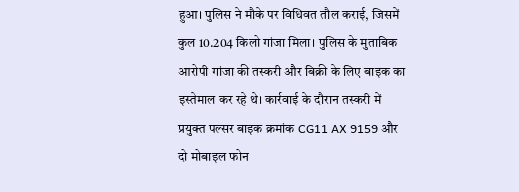हुआ। पुलिस ने मौके पर विधिवत तौल कराई, जिसमें कुल 10.204 किलो गांजा मिला। पुलिस के मुताबिक आरोपी गांजा की तस्करी और बिक्री के लिए बाइक का इस्तेमाल कर रहे थे। कार्रवाई के दौरान तस्करी में प्रयुक्त पल्सर बाइक क्रमांक CG11 AX 9159 और दो मोबाइल फोन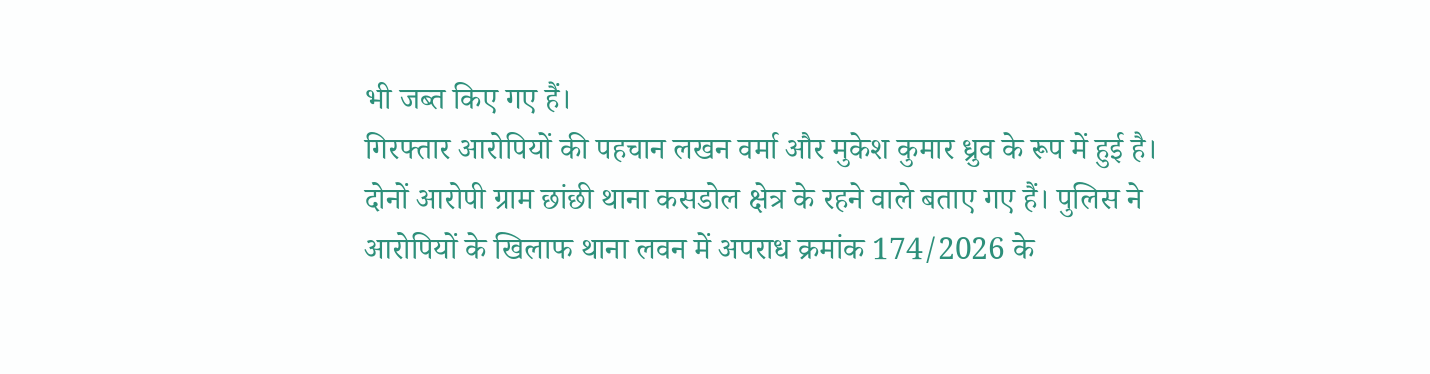भी जब्त किए गए हैं।
गिरफ्तार आरोपियों की पहचान लखन वर्मा और मुकेश कुमार ध्रुव के रूप में हुई है। दोनों आरोपी ग्राम छांछी थाना कसडोल क्षेत्र के रहने वाले बताए गए हैं। पुलिस ने आरोपियों के खिलाफ थाना लवन में अपराध क्रमांक 174/2026 के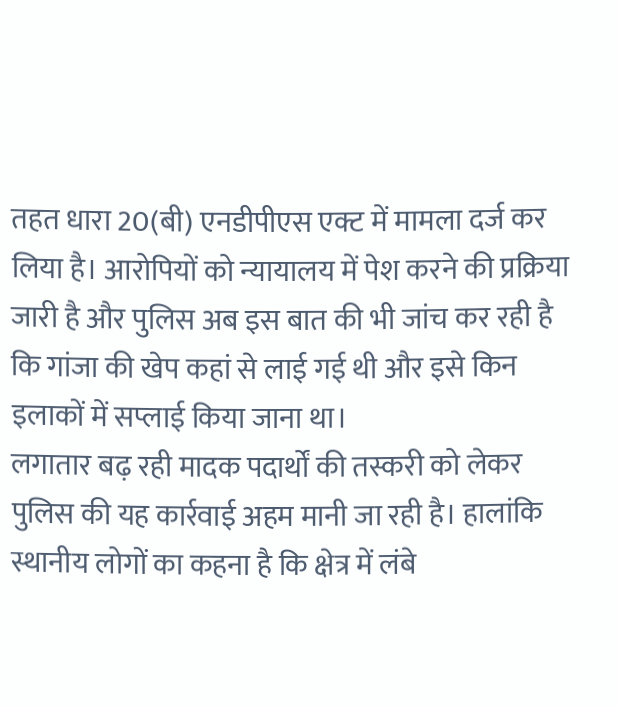तहत धारा 20(बी) एनडीपीएस एक्ट में मामला दर्ज कर लिया है। आरोपियों को न्यायालय में पेश करने की प्रक्रिया जारी है और पुलिस अब इस बात की भी जांच कर रही है कि गांजा की खेप कहां से लाई गई थी और इसे किन इलाकों में सप्लाई किया जाना था।
लगातार बढ़ रही मादक पदार्थों की तस्करी को लेकर पुलिस की यह कार्रवाई अहम मानी जा रही है। हालांकि स्थानीय लोगों का कहना है कि क्षेत्र में लंबे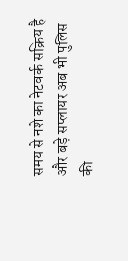समय से नशे का नेटवर्क सक्रिय है और बड़े सप्लायर अब भी पुलिस की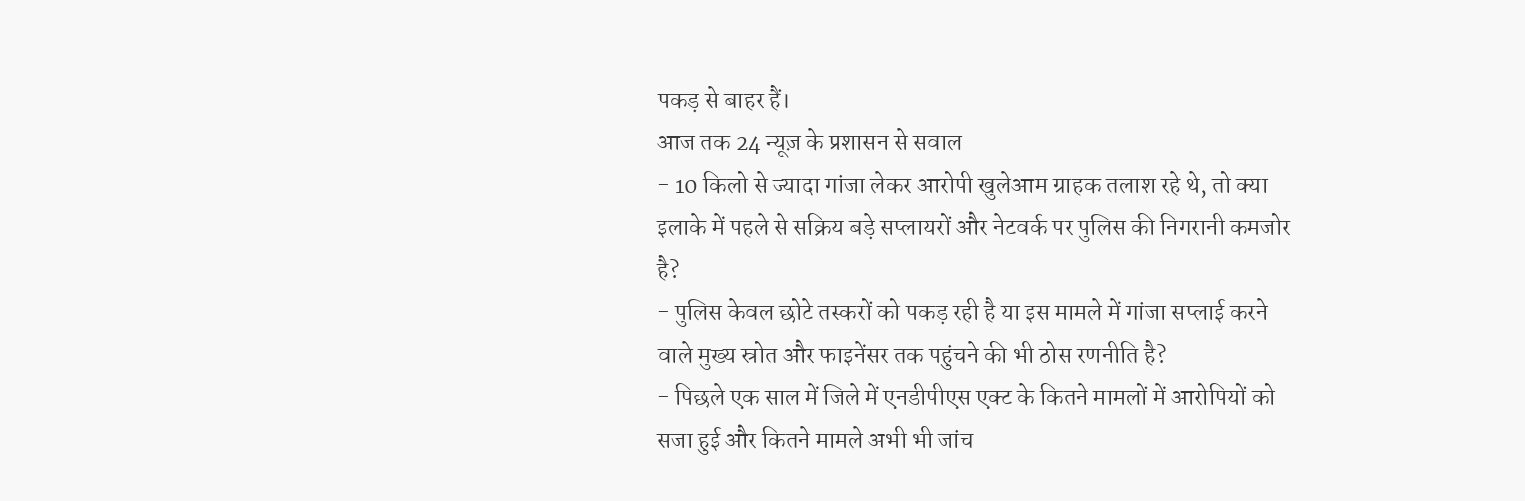पकड़ से बाहर हैं।
आज तक 24 न्यूज़ के प्रशासन से सवाल
- 10 किलो से ज्यादा गांजा लेकर आरोपी खुलेआम ग्राहक तलाश रहे थे, तो क्या इलाके में पहले से सक्रिय बड़े सप्लायरों और नेटवर्क पर पुलिस की निगरानी कमजोर है?
- पुलिस केवल छोटे तस्करों को पकड़ रही है या इस मामले में गांजा सप्लाई करने वाले मुख्य स्रोत और फाइनेंसर तक पहुंचने की भी ठोस रणनीति है?
- पिछले एक साल में जिले में एनडीपीएस एक्ट के कितने मामलों में आरोपियों को सजा हुई और कितने मामले अभी भी जांच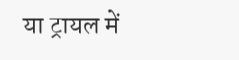या ट्रायल में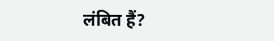लंबित हैं?